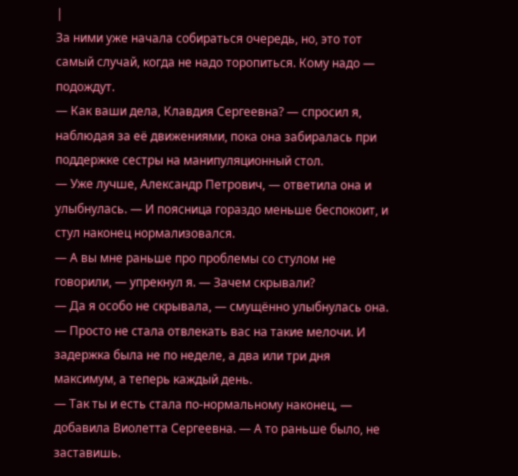|
За ними уже начала собираться очередь, но, это тот самый случай, когда не надо торопиться. Кому надо — подождут.
— Как ваши дела, Клавдия Сергеевна? — спросил я, наблюдая за её движениями, пока она забиралась при поддержке сестры на манипуляционный стол.
— Уже лучше, Александр Петрович, — ответила она и улыбнулась. — И поясница гораздо меньше беспокоит, и стул наконец нормализовался.
— А вы мне раньше про проблемы со стулом не говорили, — упрекнул я. — Зачем скрывали?
— Да я особо не скрывала, — смущённо улыбнулась она. — Просто не стала отвлекать вас на такие мелочи. И задержка была не по неделе, а два или три дня максимум, а теперь каждый день.
— Так ты и есть стала по-нормальному наконец, — добавила Виолетта Сергеевна. — А то раньше было, не заставишь.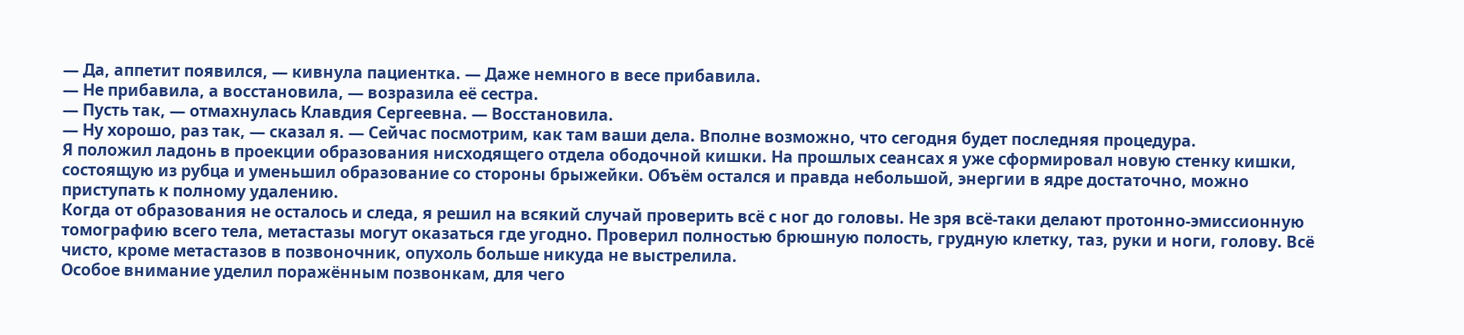— Да, аппетит появился, — кивнула пациентка. — Даже немного в весе прибавила.
— Не прибавила, а восстановила, — возразила её сестра.
— Пусть так, — отмахнулась Клавдия Сергеевна. — Восстановила.
— Ну хорошо, раз так, — сказал я. — Сейчас посмотрим, как там ваши дела. Вполне возможно, что сегодня будет последняя процедура.
Я положил ладонь в проекции образования нисходящего отдела ободочной кишки. На прошлых сеансах я уже сформировал новую стенку кишки, состоящую из рубца и уменьшил образование со стороны брыжейки. Объём остался и правда небольшой, энергии в ядре достаточно, можно приступать к полному удалению.
Когда от образования не осталось и следа, я решил на всякий случай проверить всё с ног до головы. Не зря всё-таки делают протонно-эмиссионную томографию всего тела, метастазы могут оказаться где угодно. Проверил полностью брюшную полость, грудную клетку, таз, руки и ноги, голову. Всё чисто, кроме метастазов в позвоночник, опухоль больше никуда не выстрелила.
Особое внимание уделил поражённым позвонкам, для чего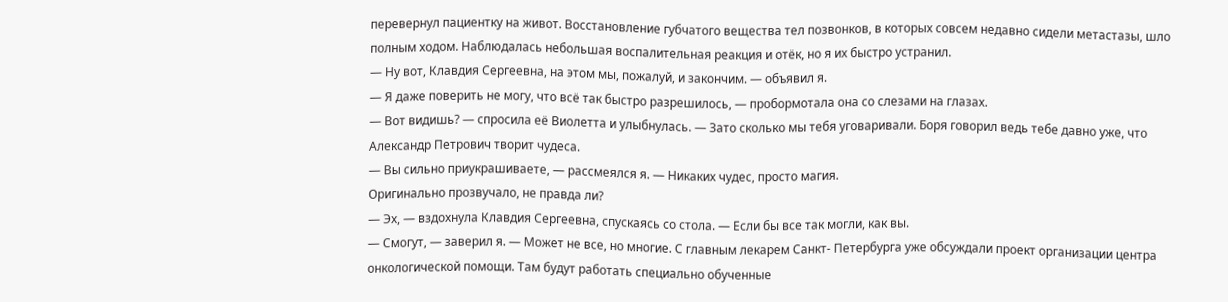перевернул пациентку на живот. Восстановление губчатого вещества тел позвонков, в которых совсем недавно сидели метастазы, шло полным ходом. Наблюдалась небольшая воспалительная реакция и отёк, но я их быстро устранил.
— Ну вот, Клавдия Сергеевна, на этом мы, пожалуй, и закончим. — объявил я.
— Я даже поверить не могу, что всё так быстро разрешилось, — пробормотала она со слезами на глазах.
— Вот видишь? — спросила её Виолетта и улыбнулась. — Зато сколько мы тебя уговаривали. Боря говорил ведь тебе давно уже, что Александр Петрович творит чудеса.
— Вы сильно приукрашиваете, — рассмеялся я. — Никаких чудес, просто магия.
Оригинально прозвучало, не правда ли?
— Эх, — вздохнула Клавдия Сергеевна, спускаясь со стола. — Если бы все так могли, как вы.
— Смогут, — заверил я. — Может не все, но многие. С главным лекарем Санкт- Петербурга уже обсуждали проект организации центра онкологической помощи. Там будут работать специально обученные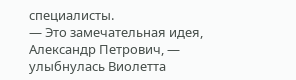специалисты.
— Это замечательная идея, Александр Петрович, — улыбнулась Виолетта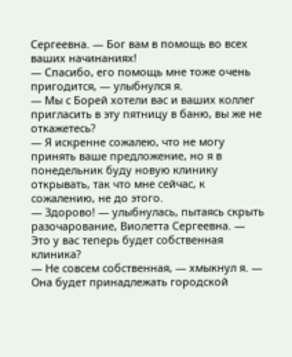Сергеевна. — Бог вам в помощь во всех ваших начинаниях!
— Спасибо, его помощь мне тоже очень пригодится, — улыбнулся я.
— Мы с Борей хотели вас и ваших коллег пригласить в эту пятницу в баню, вы же не откажетесь?
— Я искренне сожалею, что не могу принять ваше предложение, но я в понедельник буду новую клинику открывать, так что мне сейчас, к сожалению, не до этого.
— Здорово! — улыбнулась, пытаясь скрыть разочарование, Виолетта Сергеевна. — Это у вас теперь будет собственная клиника?
— Не совсем собственная, — хмыкнул я. — Она будет принадлежать городской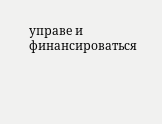управе и финансироваться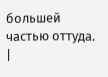большей частью оттуда. |